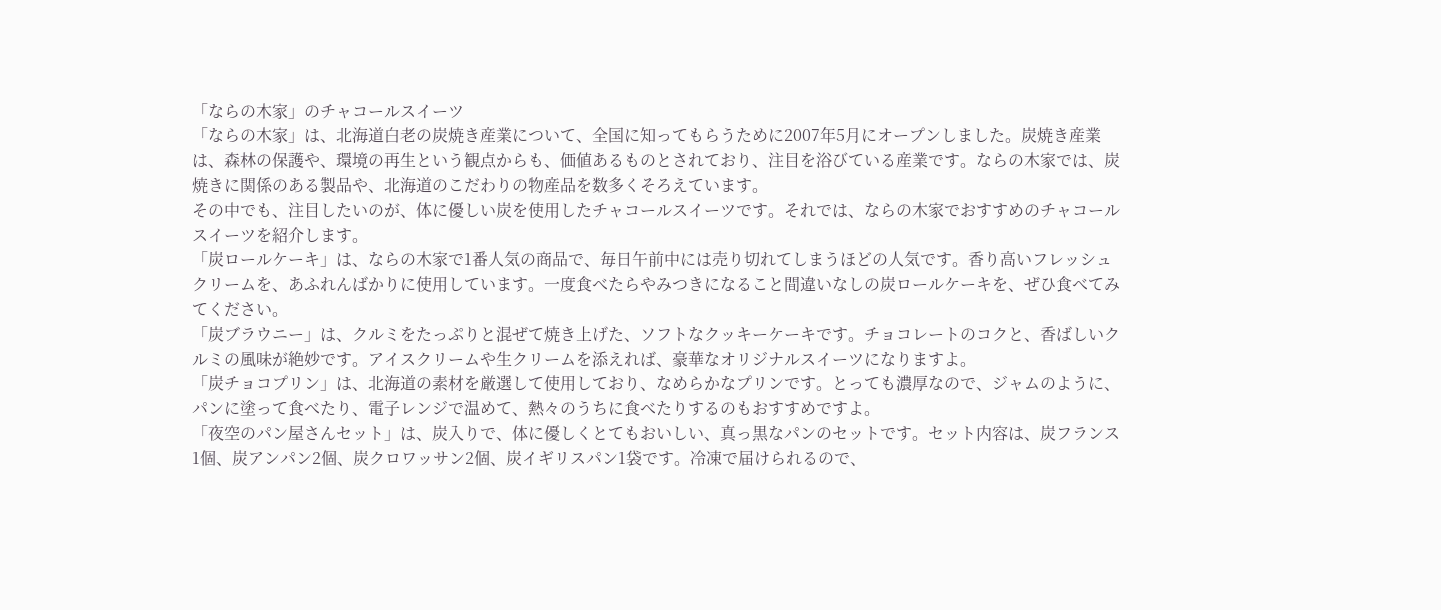「ならの木家」のチャコールスイーツ
「ならの木家」は、北海道白老の炭焼き産業について、全国に知ってもらうために2007年5月にオープンしました。炭焼き産業は、森林の保護や、環境の再生という観点からも、価値あるものとされており、注目を浴びている産業です。ならの木家では、炭焼きに関係のある製品や、北海道のこだわりの物産品を数多くそろえています。
その中でも、注目したいのが、体に優しい炭を使用したチャコールスイーツです。それでは、ならの木家でおすすめのチャコールスイーツを紹介します。
「炭ロールケーキ」は、ならの木家で1番人気の商品で、毎日午前中には売り切れてしまうほどの人気です。香り高いフレッシュクリームを、あふれんばかりに使用しています。一度食べたらやみつきになること間違いなしの炭ロールケーキを、ぜひ食べてみてください。
「炭ブラウニー」は、クルミをたっぷりと混ぜて焼き上げた、ソフトなクッキーケーキです。チョコレートのコクと、香ばしいクルミの風味が絶妙です。アイスクリームや生クリームを添えれば、豪華なオリジナルスイーツになりますよ。
「炭チョコプリン」は、北海道の素材を厳選して使用しており、なめらかなプリンです。とっても濃厚なので、ジャムのように、パンに塗って食べたり、電子レンジで温めて、熱々のうちに食べたりするのもおすすめですよ。
「夜空のパン屋さんセット」は、炭入りで、体に優しくとてもおいしい、真っ黒なパンのセットです。セット内容は、炭フランス1個、炭アンパン2個、炭クロワッサン2個、炭イギリスパン1袋です。冷凍で届けられるので、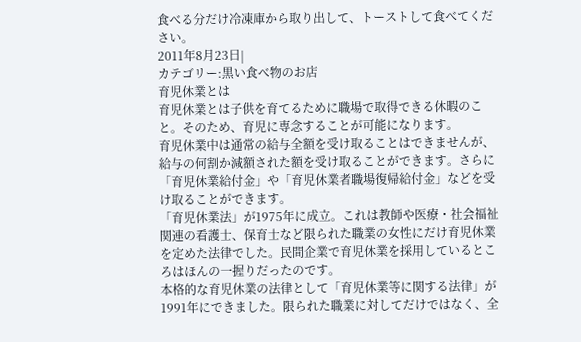食べる分だけ冷凍庫から取り出して、トーストして食べてください。
2011年8月23日|
カテゴリー:黒い食べ物のお店
育児休業とは
育児休業とは子供を育てるために職場で取得できる休暇のこと。そのため、育児に専念することが可能になります。
育児休業中は通常の給与全額を受け取ることはできませんが、給与の何割か減額された額を受け取ることができます。さらに「育児休業給付金」や「育児休業者職場復帰給付金」などを受け取ることができます。
「育児休業法」が1975年に成立。これは教師や医療・社会福祉関連の看護士、保育士など限られた職業の女性にだけ育児休業を定めた法律でした。民間企業で育児休業を採用しているところはほんの一握りだったのです。
本格的な育児休業の法律として「育児休業等に関する法律」が1991年にできました。限られた職業に対してだけではなく、全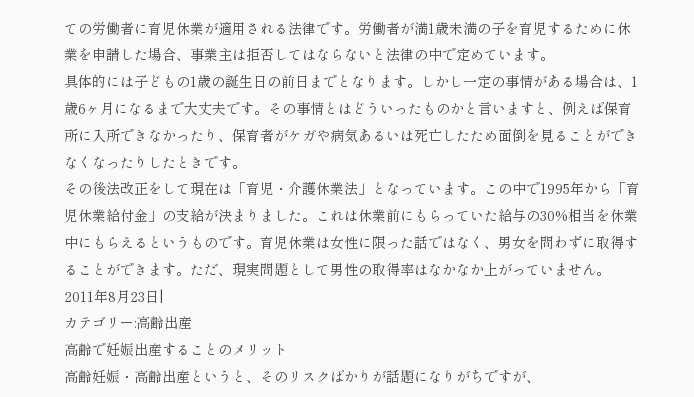ての労働者に育児休業が適用される法律です。労働者が満1歳未満の子を育児するために休業を申請した場合、事業主は拒否してはならないと法律の中で定めています。
具体的には子どもの1歳の誕生日の前日までとなります。しかし一定の事情がある場合は、1歳6ヶ月になるまで大丈夫です。その事情とはどういったものかと言いますと、例えば保育所に入所できなかったり、保育者がケガや病気あるいは死亡したため面倒を見ることができなくなったりしたときです。
その後法改正をして現在は「育児・介護休業法」となっています。この中で1995年から「育児休業給付金」の支給が決まりました。これは休業前にもらっていた給与の30%相当を休業中にもらえるというものです。育児休業は女性に限った話ではなく、男女を問わずに取得することができます。ただ、現実問題として男性の取得率はなかなか上がっていません。
2011年8月23日|
カテゴリー:高齢出産
高齢で妊娠出産することのメリット
高齢妊娠・高齢出産というと、そのリスクばかりが話題になりがちですが、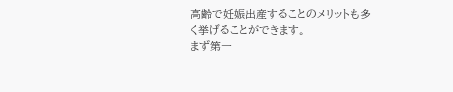高齢で妊娠出産することのメリットも多く挙げることができます。
まず第一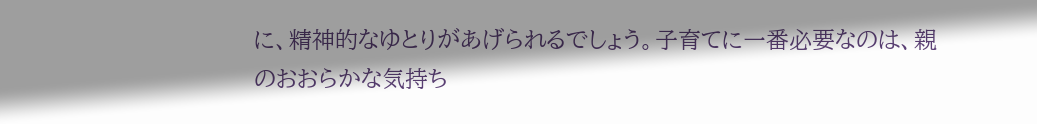に、精神的なゆとりがあげられるでしょう。子育てに一番必要なのは、親のおおらかな気持ち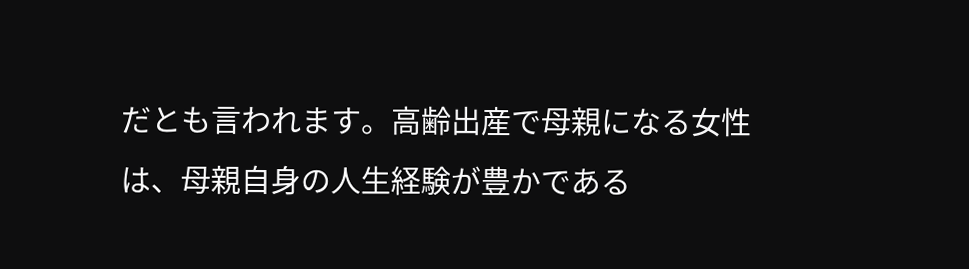だとも言われます。高齢出産で母親になる女性は、母親自身の人生経験が豊かである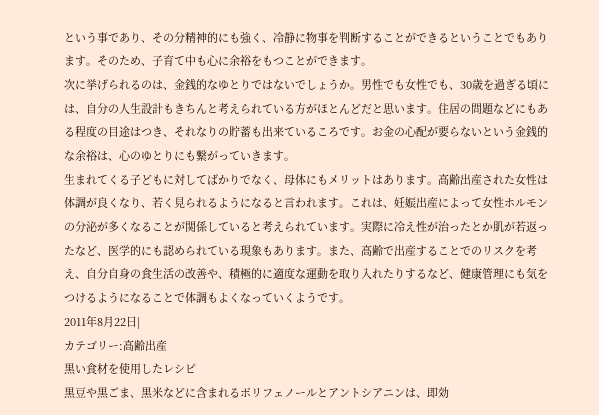という事であり、その分精神的にも強く、冷静に物事を判断することができるということでもあります。そのため、子育て中も心に余裕をもつことができます。
次に挙げられるのは、金銭的なゆとりではないでしょうか。男性でも女性でも、30歳を過ぎる頃には、自分の人生設計もきちんと考えられている方がほとんどだと思います。住居の問題などにもある程度の目途はつき、それなりの貯蓄も出来ているころです。お金の心配が要らないという金銭的な余裕は、心のゆとりにも繋がっていきます。
生まれてくる子どもに対してばかりでなく、母体にもメリットはあります。高齢出産された女性は体調が良くなり、若く見られるようになると言われます。これは、妊娠出産によって女性ホルモンの分泌が多くなることが関係していると考えられています。実際に冷え性が治ったとか肌が若返ったなど、医学的にも認められている現象もあります。また、高齢で出産することでのリスクを考え、自分自身の食生活の改善や、積極的に適度な運動を取り入れたりするなど、健康管理にも気をつけるようになることで体調もよくなっていくようです。
2011年8月22日|
カテゴリー:高齢出産
黒い食材を使用したレシピ
黒豆や黒ごま、黒米などに含まれるポリフェノールとアントシアニンは、即効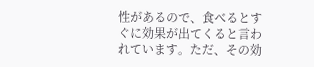性があるので、食べるとすぐに効果が出てくると言われています。ただ、その効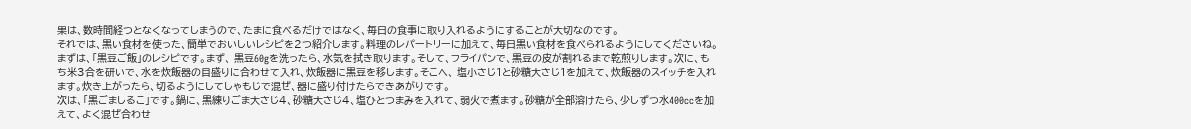果は、数時間経つとなくなってしまうので、たまに食べるだけではなく、毎日の食事に取り入れるようにすることが大切なのです。
それでは、黒い食材を使った、簡単でおいしいレシピを2つ紹介します。料理のレパートリーに加えて、毎日黒い食材を食べられるようにしてくださいね。
まずは、「黒豆ご飯」のレシピです。まず、 黒豆60gを洗ったら、水気を拭き取ります。そして、フライパンで、黒豆の皮が割れるまで乾煎りします。次に、もち米3合を研いで、水を炊飯器の目盛りに合わせて入れ、炊飯器に黒豆を移します。そこへ、 塩小さじ1と砂糖大さじ1を加えて、炊飯器のスイッチを入れます。炊き上がったら、切るようにしてしゃもじで混ぜ、器に盛り付けたらできあがりです。
次は、「黒ごましるこ」です。鍋に、黒練りごま大さじ4、砂糖大さじ4、塩ひとつまみを入れて、弱火で煮ます。砂糖が全部溶けたら、少しずつ水400ccを加えて、よく混ぜ合わせ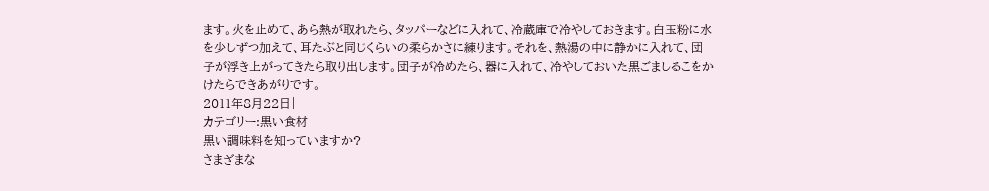ます。火を止めて、あら熱が取れたら、タッパーなどに入れて、冷蔵庫で冷やしておきます。白玉粉に水を少しずつ加えて、耳たぶと同じくらいの柔らかさに練ります。それを、熱湯の中に静かに入れて、団子が浮き上がってきたら取り出します。団子が冷めたら、器に入れて、冷やしておいた黒ごましるこをかけたらできあがりです。
2011年8月22日|
カテゴリー:黒い食材
黒い調味料を知っていますか?
さまざまな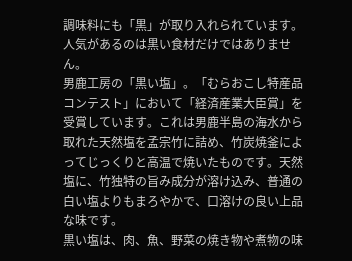調味料にも「黒」が取り入れられています。人気があるのは黒い食材だけではありません。
男鹿工房の「黒い塩」。「むらおこし特産品コンテスト」において「経済産業大臣賞」を受賞しています。これは男鹿半島の海水から取れた天然塩を孟宗竹に詰め、竹炭焼釜によってじっくりと高温で焼いたものです。天然塩に、竹独特の旨み成分が溶け込み、普通の白い塩よりもまろやかで、口溶けの良い上品な味です。
黒い塩は、肉、魚、野菜の焼き物や煮物の味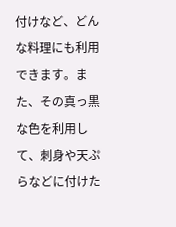付けなど、どんな料理にも利用できます。また、その真っ黒な色を利用して、刺身や天ぷらなどに付けた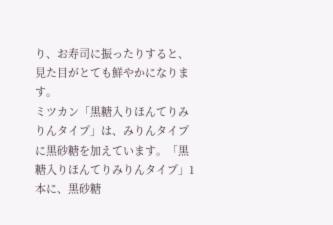り、お寿司に振ったりすると、見た目がとても鮮やかになります。
ミツカン「黒糖入りほんてりみりんタイプ」は、みりんタイプに黒砂糖を加えています。「黒糖入りほんてりみりんタイプ」1本に、黒砂糖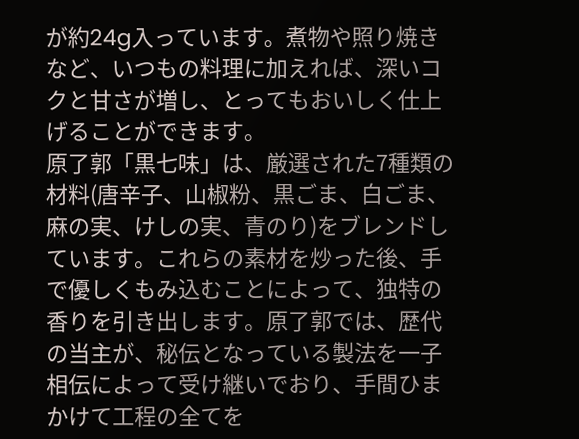が約24g入っています。煮物や照り焼きなど、いつもの料理に加えれば、深いコクと甘さが増し、とってもおいしく仕上げることができます。
原了郭「黒七味」は、厳選された7種類の材料(唐辛子、山椒粉、黒ごま、白ごま、麻の実、けしの実、青のり)をブレンドしています。これらの素材を炒った後、手で優しくもみ込むことによって、独特の香りを引き出します。原了郭では、歴代の当主が、秘伝となっている製法を一子相伝によって受け継いでおり、手間ひまかけて工程の全てを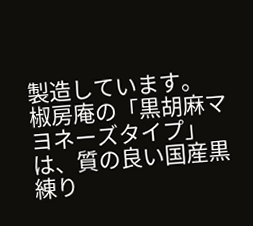製造しています。
椒房庵の「黒胡麻マヨネーズタイプ」は、質の良い国産黒練り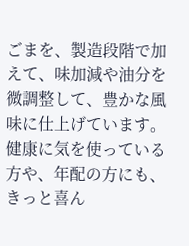ごまを、製造段階で加えて、味加減や油分を微調整して、豊かな風味に仕上げています。健康に気を使っている方や、年配の方にも、きっと喜ん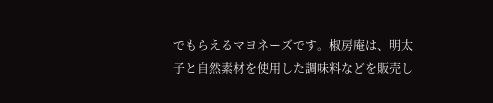でもらえるマヨネーズです。椒房庵は、明太子と自然素材を使用した調味料などを販売し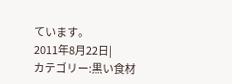ています。
2011年8月22日|
カテゴリー:黒い食材